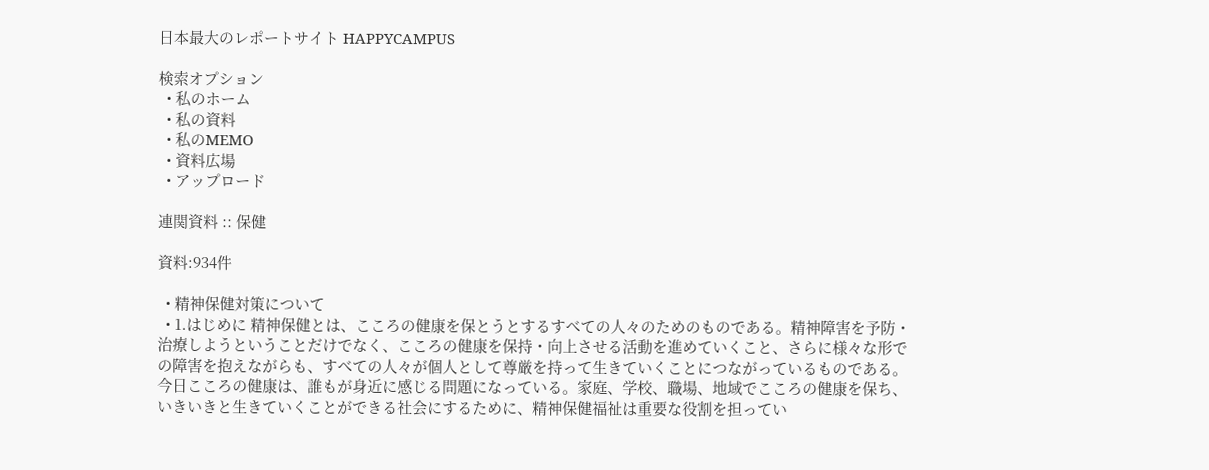日本最大のレポートサイト HAPPYCAMPUS

検索オプション
  • 私のホーム
  • 私の資料
  • 私のMEMO
  • 資料広場
  • アップロード

連関資料 :: 保健

資料:934件

  • 精神保健対策について
  • 1.はじめに 精神保健とは、こころの健康を保とうとするすべての人々のためのものである。精神障害を予防・治療しようということだけでなく、こころの健康を保持・向上させる活動を進めていくこと、さらに様々な形での障害を抱えながらも、すべての人々が個人として尊厳を持って生きていくことにつながっているものである。 今日こころの健康は、誰もが身近に感じる問題になっている。家庭、学校、職場、地域でこころの健康を保ち、いきいきと生きていくことができる社会にするために、精神保健福祉は重要な役割を担ってい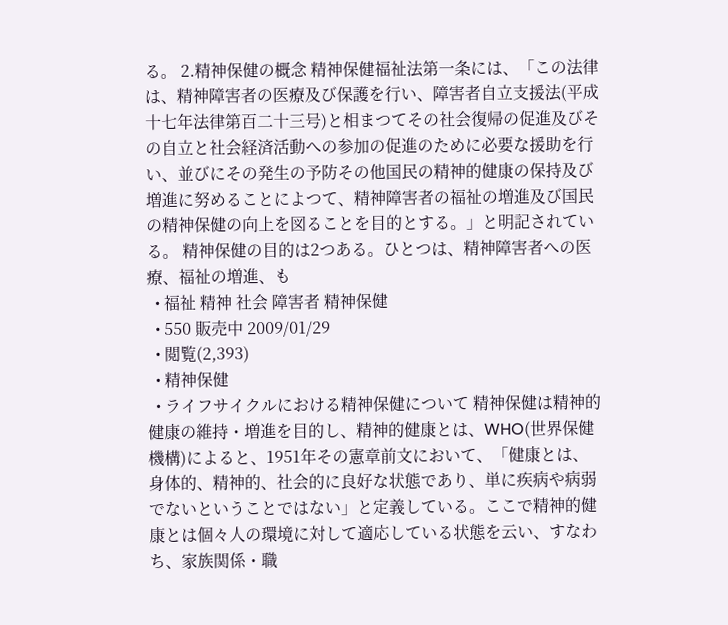る。 2.精神保健の概念 精神保健福祉法第一条には、「この法律は、精神障害者の医療及び保護を行い、障害者自立支援法(平成十七年法律第百二十三号)と相まつてその社会復帰の促進及びその自立と社会経済活動への参加の促進のために必要な援助を行い、並びにその発生の予防その他国民の精神的健康の保持及び増進に努めることによつて、精神障害者の福祉の増進及び国民の精神保健の向上を図ることを目的とする。」と明記されている。 精神保健の目的は2つある。ひとつは、精神障害者への医療、福祉の増進、も
  • 福祉 精神 社会 障害者 精神保健
  • 550 販売中 2009/01/29
  • 閲覧(2,393)
  • 精神保健
  • ライフサイクルにおける精神保健について 精神保健は精神的健康の維持・増進を目的し、精神的健康とは、WHO(世界保健機構)によると、1951年その憲章前文において、「健康とは、身体的、精神的、社会的に良好な状態であり、単に疾病や病弱でないということではない」と定義している。ここで精神的健康とは個々人の環境に対して適応している状態を云い、すなわち、家族関係・職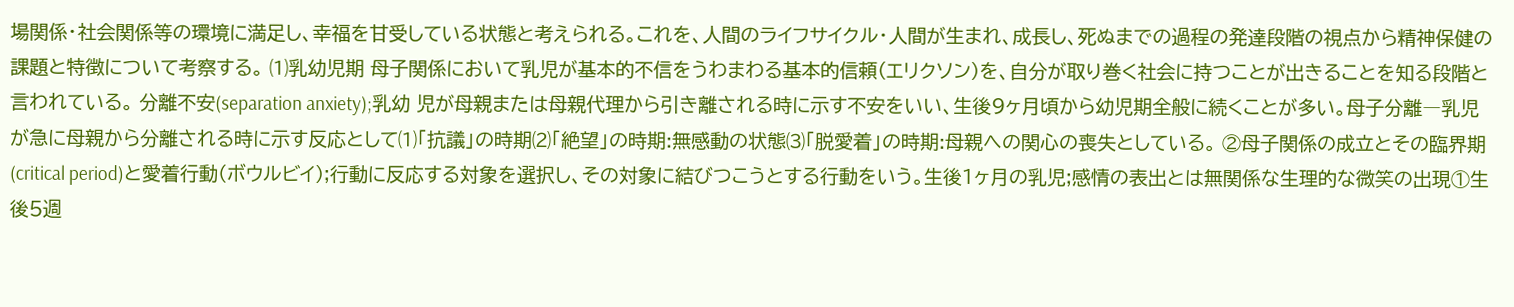場関係・社会関係等の環境に満足し、幸福を甘受している状態と考えられる。これを、人間のライフサイクル・人間が生まれ、成長し、死ぬまでの過程の発達段階の視点から精神保健の課題と特徴について考察する。 ⑴乳幼児期 母子関係において乳児が基本的不信をうわまわる基本的信頼(エリクソン)を、自分が取り巻く社会に持つことが出きることを知る段階と言われている。 分離不安(separation anxiety);乳幼 児が母親または母親代理から引き離される時に示す不安をいい、生後9ヶ月頃から幼児期全般に続くことが多い。母子分離―乳児が急に母親から分離される時に示す反応として⑴「抗議」の時期⑵「絶望」の時期:無感動の状態⑶「脱愛着」の時期:母親への関心の喪失としている。 ②母子関係の成立とその臨界期(critical period)と愛着行動(ボウルビイ);行動に反応する対象を選択し、その対象に結びつこうとする行動をいう。生後1ヶ月の乳児;感情の表出とは無関係な生理的な微笑の出現①生後5週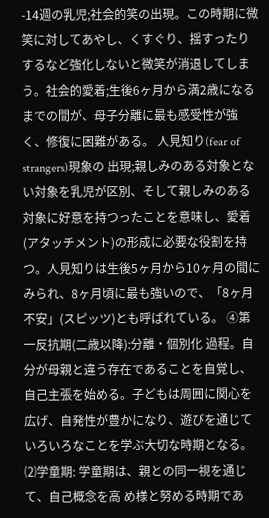-14週の乳児;社会的笑の出現。この時期に微笑に対してあやし、くすぐり、揺すったりするなど強化しないと微笑が消退してしまう。社会的愛着;生後6ヶ月から満2歳になるまでの間が、母子分離に最も感受性が強く、修復に困難がある。 人見知り(fear of strangers)現象の 出現;親しみのある対象とない対象を乳児が区別、そして親しみのある対象に好意を持つったことを意味し、愛着(アタッチメント)の形成に必要な役割を持つ。人見知りは生後5ヶ月から10ヶ月の間にみられ、8ヶ月頃に最も強いので、「8ヶ月不安」(スピッツ)とも呼ばれている。 ④第一反抗期(二歳以降):分離・個別化 過程。自分が母親と違う存在であることを自覚し、自己主張を始める。子どもは周囲に関心を広げ、自発性が豊かになり、遊びを通じていろいろなことを学ぶ大切な時期となる。 ⑵学童期: 学童期は、親との同一視を通じて、自己概念を高 め様と努める時期であ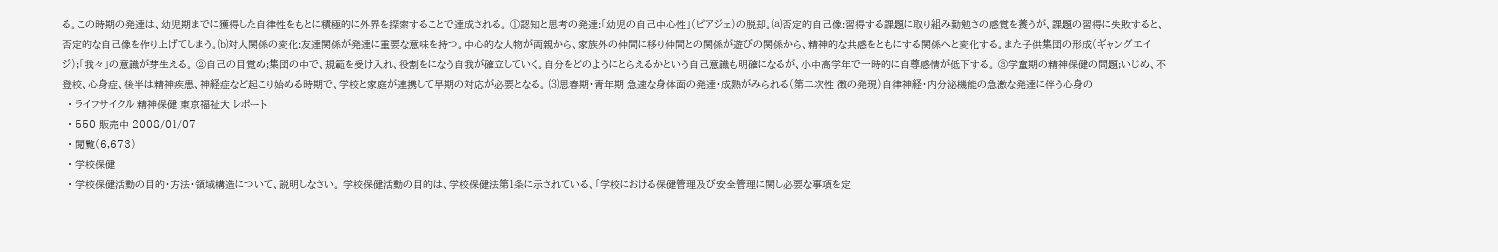る。この時期の発達は、幼児期までに獲得した自律性をもとに積極的に外界を探索することで達成される。 ①認知と思考の発達:「幼児の自己中心性」(ピアジェ)の脱却。⒜否定的自己像:習得する課題に取り組み勤勉さの感覚を養うが、課題の習得に失敗すると、否定的な自己像を作り上げてしまう。⒝対人関係の変化:友達関係が発達に重要な意味を持つ。中心的な人物が両親から、家族外の仲間に移り仲間との関係が遊びの関係から、精神的な共感をともにする関係へと変化する。また子供集団の形成(ギャングエイジ);「我々」の意識が芽生える。 ②自己の目覚め;集団の中で、規範を受け入れ、役割をになう自我が確立していく。自分をどのようにとらえるかという自己意識も明確になるが、小中高学年で一時的に自尊感情が低下する。 ③学童期の精神保健の問題;いじめ、不登校、心身症、後半は精神疾患、神経症など起こり始める時期で、学校と家庭が連携して早期の対応が必要となる。 ⑶思春期・青年期 急速な身体面の発達・成熟がみられる(第二次性 徴の発現)自律神経・内分泌機能の急激な発達に伴う心身の
  • ライフサイクル 精神保健 東京福祉大 レポート
  • 550 販売中 2008/01/07
  • 閲覧(6,673)
  • 学校保健
  • 学校保健活動の目的・方法・領域構造について、説明しなさい。 学校保健活動の目的は、学校保健法第1条に示されている、「学校における保健管理及び安全管理に関し必要な事項を定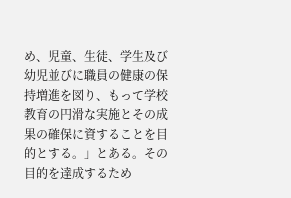め、児童、生徒、学生及び幼児並びに職員の健康の保持増進を図り、もって学校教育の円滑な実施とその成果の確保に資することを目的とする。」とある。その目的を達成するため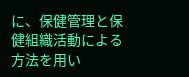に、保健管理と保健組織活動による方法を用い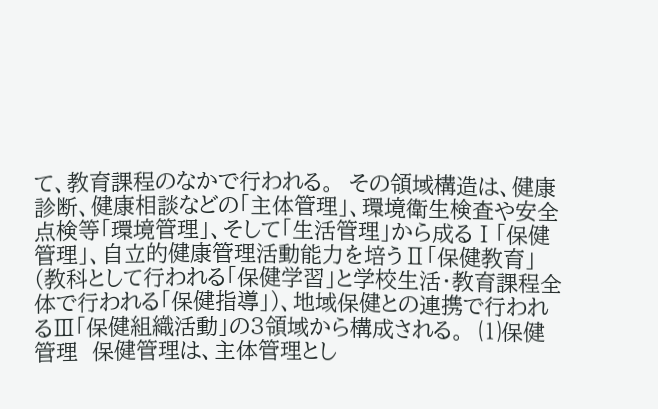て、教育課程のなかで行われる。  その領域構造は、健康診断、健康相談などの「主体管理」、環境衛生検査や安全点検等「環境管理」、そして「生活管理」から成るⅠ「保健管理」、自立的健康管理活動能力を培うⅡ「保健教育」(教科として行われる「保健学習」と学校生活・教育課程全体で行われる「保健指導」)、地域保健との連携で行われるⅢ「保健組織活動」の3領域から構成される。  ⑴保健管理  保健管理は、主体管理とし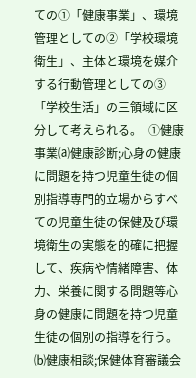ての①「健康事業」、環境管理としての②「学校環境衛生」、主体と環境を媒介する行動管理としての➂「学校生活」の三領域に区分して考えられる。  ①健康事業⒜健康診断;心身の健康に問題を持つ児童生徒の個別指導専門的立場からすべての児童生徒の保健及び環境衛生の実態を的確に把握して、疾病や情緒障害、体力、栄養に関する問題等心身の健康に問題を持つ児童生徒の個別の指導を行う。⒝健康相談;保健体育審議会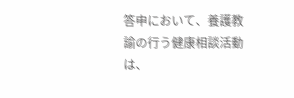答申において、養護教諭の行う健康相談活動は、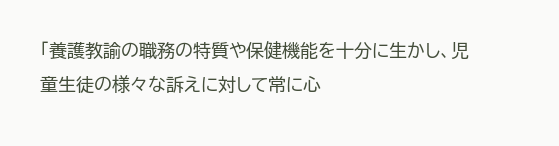「養護教諭の職務の特質や保健機能を十分に生かし、児童生徒の様々な訴えに対して常に心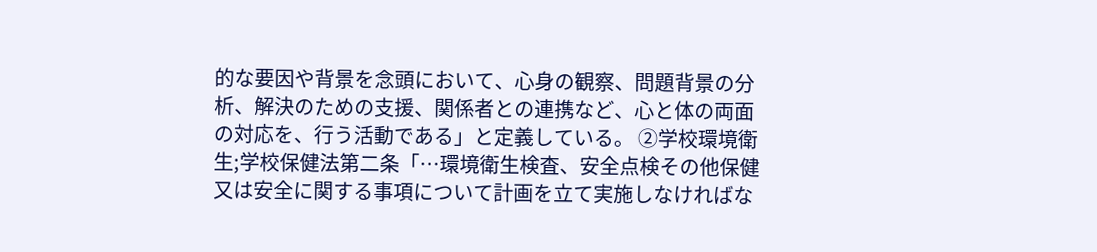的な要因や背景を念頭において、心身の観察、問題背景の分析、解決のための支援、関係者との連携など、心と体の両面の対応を、行う活動である」と定義している。 ②学校環境衛生;学校保健法第二条「…環境衛生検査、安全点検その他保健又は安全に関する事項について計画を立て実施しなければな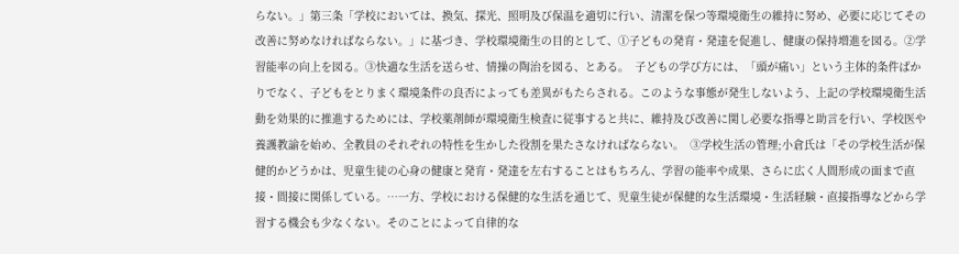らない。」第三条「学校においては、換気、探光、照明及び保温を適切に行い、清潔を保つ等環境衛生の維持に努め、必要に応じてその改善に努めなければならない。」に基づき、学校環境衛生の目的として、①子どもの発育・発達を促進し、健康の保持増進を図る。②学習能率の向上を図る。➂快適な生活を送らせ、情操の陶治を図る、とある。  子どもの学び方には、「頭が痛い」という主体的条件ばかりでなく、子どもをとりまく環境条件の良否によっても差異がもたらされる。このような事態が発生しないよう、上記の学校環境衛生活動を効果的に推進するためには、学校薬剤師が環境衛生検査に従事すると共に、維持及び改善に関し必要な指導と助言を行い、学校医や養護教諭を始め、全教員のそれぞれの特性を生かした役割を果たさなければならない。  ➂学校生活の管理;小倉氏は「その学校生活が保健的かどうかは、児童生徒の心身の健康と発育・発達を左右することはもちろん、学習の能率や成果、さらに広く人間形成の面まで直接・間接に関係している。…一方、学校における保健的な生活を通じて、児童生徒が保健的な生活環境・生活経験・直接指導などから学習する機会も少なくない。そのことによって自律的な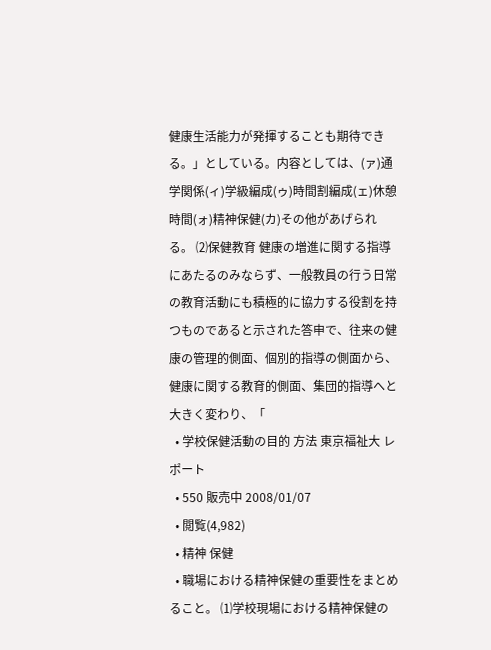健康生活能力が発揮することも期待できる。」としている。内容としては、(ァ)通学関係(ィ)学級編成(ゥ)時間割編成(ェ)休憩時間(ォ)精神保健(カ)その他があげられる。 ⑵保健教育 健康の増進に関する指導にあたるのみならず、一般教員の行う日常の教育活動にも積極的に協力する役割を持つものであると示された答申で、往来の健康の管理的側面、個別的指導の側面から、健康に関する教育的側面、集団的指導へと大きく変わり、「
  • 学校保健活動の目的 方法 東京福祉大 レポート
  • 550 販売中 2008/01/07
  • 閲覧(4,982)
  • 精神 保健
  • 職場における精神保健の重要性をまとめること。 ⑴学校現場における精神保健の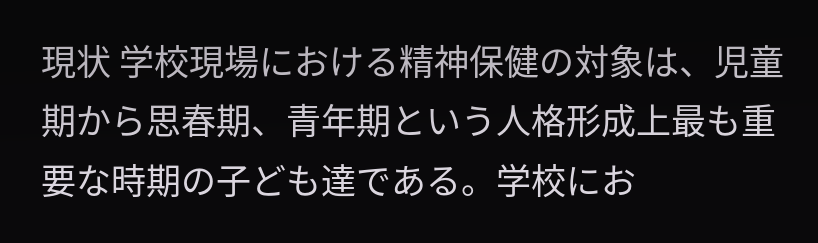現状 学校現場における精神保健の対象は、児童期から思春期、青年期という人格形成上最も重要な時期の子ども達である。学校にお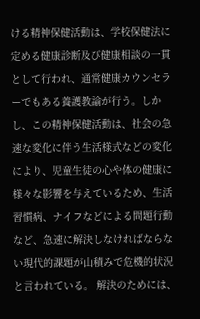ける精神保健活動は、学校保健法に定める健康診断及び健康相談の一貫として行われ、通常健康カウンセラーでもある養護教諭が行う。しかし、この精神保健活動は、社会の急速な変化に伴う生活様式などの変化により、児童生徒の心や体の健康に様々な影響を与えているため、生活習慣病、ナイフなどによる問題行動など、急速に解決しなければならない現代的課題が山積みで危機的状況と言われている。 解決のためには、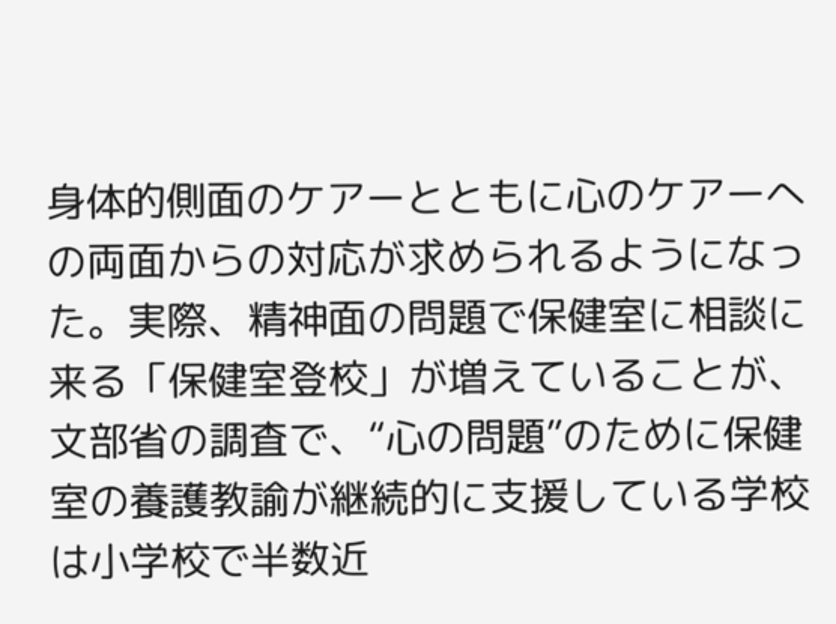身体的側面のケアーとともに心のケアーへの両面からの対応が求められるようになった。実際、精神面の問題で保健室に相談に来る「保健室登校」が増えていることが、文部省の調査で、“心の問題”のために保健室の養護教諭が継続的に支援している学校は小学校で半数近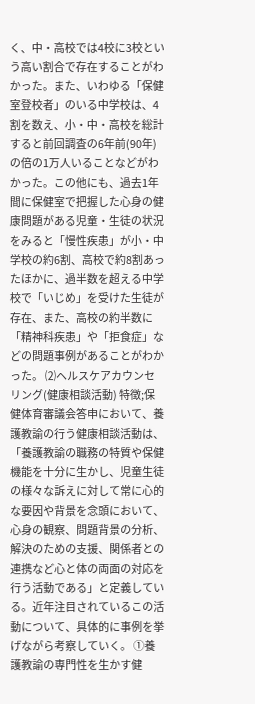く、中・高校では4校に3校という高い割合で存在することがわかった。また、いわゆる「保健室登校者」のいる中学校は、4割を数え、小・中・高校を総計すると前回調査の6年前(90年)の倍の1万人いることなどがわかった。この他にも、過去1年間に保健室で把握した心身の健康問題がある児童・生徒の状況をみると「慢性疾患」が小・中学校の約6割、高校で約8割あったほかに、過半数を超える中学校で「いじめ」を受けた生徒が存在、また、高校の約半数に「精神科疾患」や「拒食症」などの問題事例があることがわかった。 ⑵ヘルスケアカウンセリング(健康相談活動) 特徴;保健体育審議会答申において、養護教諭の行う健康相談活動は、「養護教諭の職務の特質や保健機能を十分に生かし、児童生徒の様々な訴えに対して常に心的な要因や背景を念頭において、心身の観察、問題背景の分析、解決のための支援、関係者との連携など心と体の両面の対応を行う活動である」と定義している。近年注目されているこの活動について、具体的に事例を挙げながら考察していく。 ①養護教諭の専門性を生かす健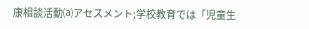康相談活動⒜アセスメント;学校教育では「児童生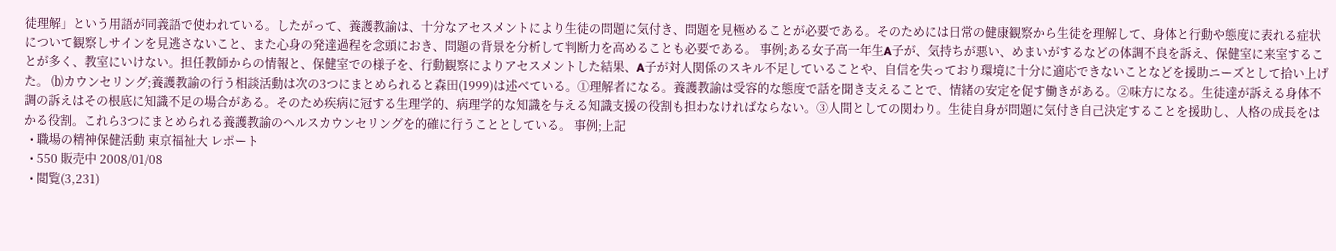徒理解」という用語が同義語で使われている。したがって、養護教諭は、十分なアセスメントにより生徒の問題に気付き、問題を見極めることが必要である。そのためには日常の健康観察から生徒を理解して、身体と行動や態度に表れる症状について観察しサインを見逃さないこと、また心身の発達過程を念頭におき、問題の背景を分析して判断力を高めることも必要である。 事例;ある女子高一年生A子が、気持ちが悪い、めまいがするなどの体調不良を訴え、保健室に来室することが多く、教室にいけない。担任教師からの情報と、保健室での様子を、行動観察によりアセスメントした結果、A子が対人関係のスキル不足していることや、自信を失っており環境に十分に適応できないことなどを援助ニーズとして拾い上げた。 ⒝カウンセリング;養護教諭の行う相談活動は次の3つにまとめられると森田(1999)は述べている。①理解者になる。養護教諭は受容的な態度で話を聞き支えることで、情緒の安定を促す働きがある。②味方になる。生徒達が訴える身体不調の訴えはその根底に知識不足の場合がある。そのため疾病に冠する生理学的、病理学的な知識を与える知識支援の役割も担わなければならない。③人間としての関わり。生徒自身が問題に気付き自己決定することを援助し、人格の成長をはかる役割。これら3つにまとめられる養護教諭のヘルスカウンセリングを的確に行うこととしている。 事例;上記
  • 職場の精神保健活動 東京福祉大 レポート
  • 550 販売中 2008/01/08
  • 閲覧(3,231)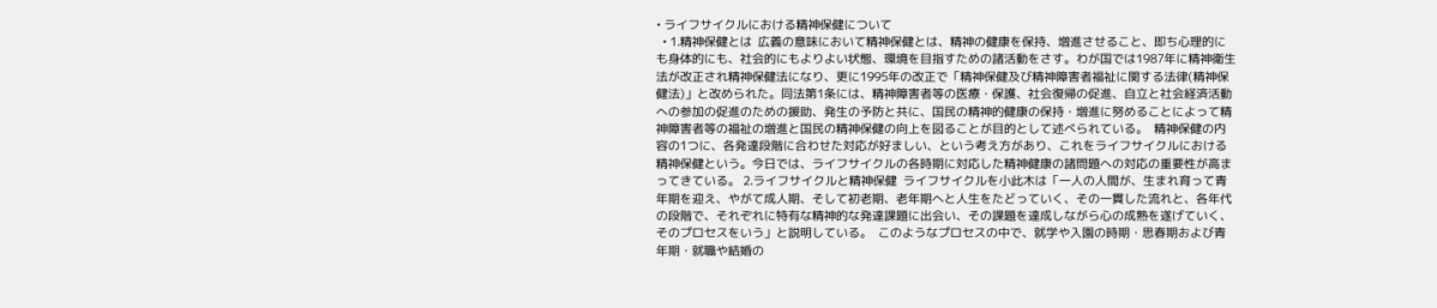• ライフサイクルにおける精神保健について
  • 1.精神保健とは  広義の意味において精神保健とは、精神の健康を保持、増進させること、即ち心理的にも身体的にも、社会的にもよりよい状態、環境を目指すための諸活動をさす。わが国では1987年に精神衛生法が改正され精神保健法になり、更に1995年の改正で「精神保健及び精神障害者福祉に関する法律(精神保健法)」と改められた。同法第1条には、精神障害者等の医療・保護、社会復帰の促進、自立と社会経済活動への参加の促進のための援助、発生の予防と共に、国民の精神的健康の保持・増進に努めることによって精神障害者等の福祉の増進と国民の精神保健の向上を図ることが目的として述べられている。  精神保健の内容の1つに、各発達段階に合わせた対応が好ましい、という考え方があり、これをライフサイクルにおける精神保健という。今日では、ライフサイクルの各時期に対応した精神健康の諸問題への対応の重要性が高まってきている。 2.ライフサイクルと精神保健  ライフサイクルを小此木は「一人の人間が、生まれ育って青年期を迎え、やがて成人期、そして初老期、老年期へと人生をたどっていく、その一貫した流れと、各年代の段階で、それぞれに特有な精神的な発達課題に出会い、その課題を達成しながら心の成熟を遂げていく、そのプロセスをいう」と説明している。  このようなプロセスの中で、就学や入園の時期・思春期および青年期・就職や結婚の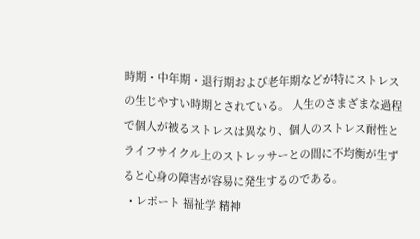時期・中年期・退行期および老年期などが特にストレスの生じやすい時期とされている。 人生のさまざまな過程で個人が被るストレスは異なり、個人のストレス耐性とライフサイクル上のストレッサーとの間に不均衡が生ずると心身の障害が容易に発生するのである。
  • レポート 福祉学 精神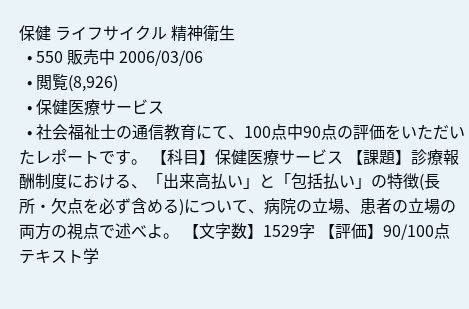保健 ライフサイクル 精神衛生
  • 550 販売中 2006/03/06
  • 閲覧(8,926)
  • 保健医療サービス
  • 社会福祉士の通信教育にて、100点中90点の評価をいただいたレポートです。 【科目】保健医療サービス 【課題】診療報酬制度における、「出来高払い」と「包括払い」の特徴(長所・欠点を必ず含める)について、病院の立場、患者の立場の両方の視点で述べよ。 【文字数】1529字 【評価】90/100点 テキスト学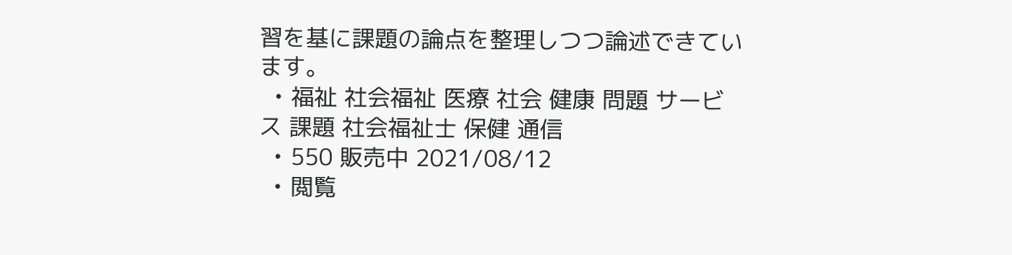習を基に課題の論点を整理しつつ論述できています。
  • 福祉 社会福祉 医療 社会 健康 問題 サービス 課題 社会福祉士 保健 通信
  • 550 販売中 2021/08/12
  • 閲覧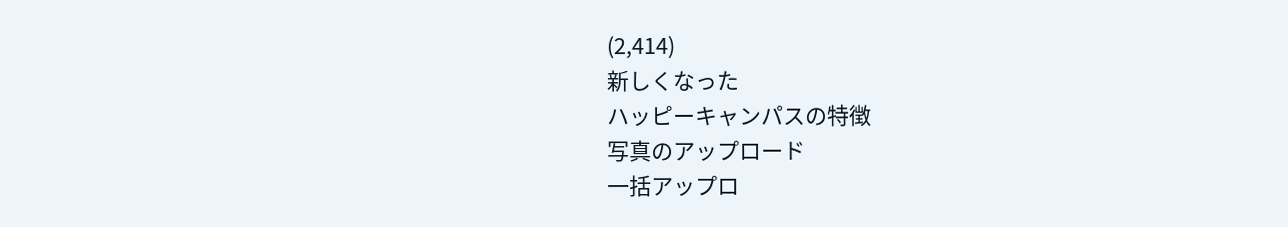(2,414)
新しくなった
ハッピーキャンパスの特徴
写真のアップロード
一括アップロ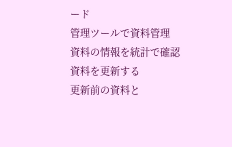ード
管理ツールで資料管理
資料の情報を統計で確認
資料を更新する
更新前の資料と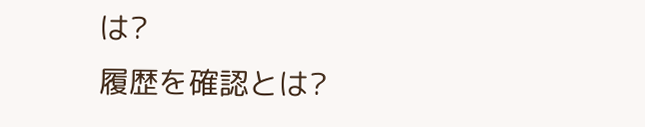は?
履歴を確認とは?